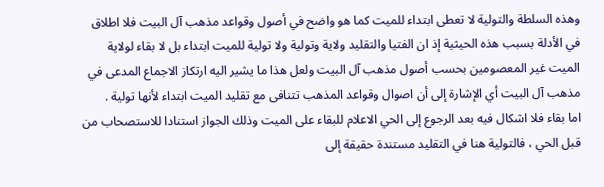وهذه السلطة والتولية لا تعطى ابتداء للميت كما هو واضح في أصول وقواعد مذهب آل البيت فلا اطلاق في الأدلة بسبب هذه الحيثية إذ ان الفتيا والتقليد ولاية وتولية ولا تولية للميت ابتداء بل لا بقاء لولاية الميت غير المعصومين بحسب أصول مذهب آل البيت ولعل هذا ما يشير اليه ارتكاز الاجماع المدعى في مذهب آل البيت أي الإشارة إلى أن اصوال وقواعد المذهب تتنافى مع تقليد الميت ابتداء لأنها تولية .
اما بقاء فلا اشكال فيه بعد الرجوع إلى الحي الاعلام للبقاء على الميت وذلك الجواز استنادا للاستصحاب من قبل الحي ، فالتولية هنا في التقليد مستندة حقيقة إلى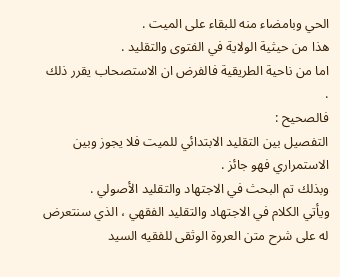الحي وبامضاء منه للبقاء على الميت .
هذا من حيثية الولاية في الفتوى والتقليد .
اما من ناحية الطريقية فالفرض ان الاستصحاب يقرر ذلك .
فالصحيح :
التفصيل بين التقليد الابتدائي للميت فلا يجوز وبين الاستمراري فهو جائز .
وبذلك تم البحث في الاجتهاد والتقليد الأصولي .
ويأتي الكلام في الاجتهاد والتقليد الفقهي ، الذي سنتعرض له على شرح متن العروة الوثقى للفقيه السيد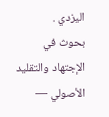اليزدي .
بحوث في الإجتهاد والتقليد الأصولي —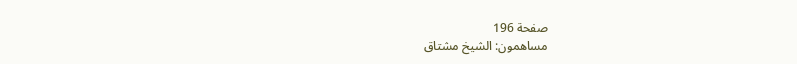صفحة 196
مساهمون: الشيخ مشتاق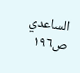الساعدي
ص١٩٦